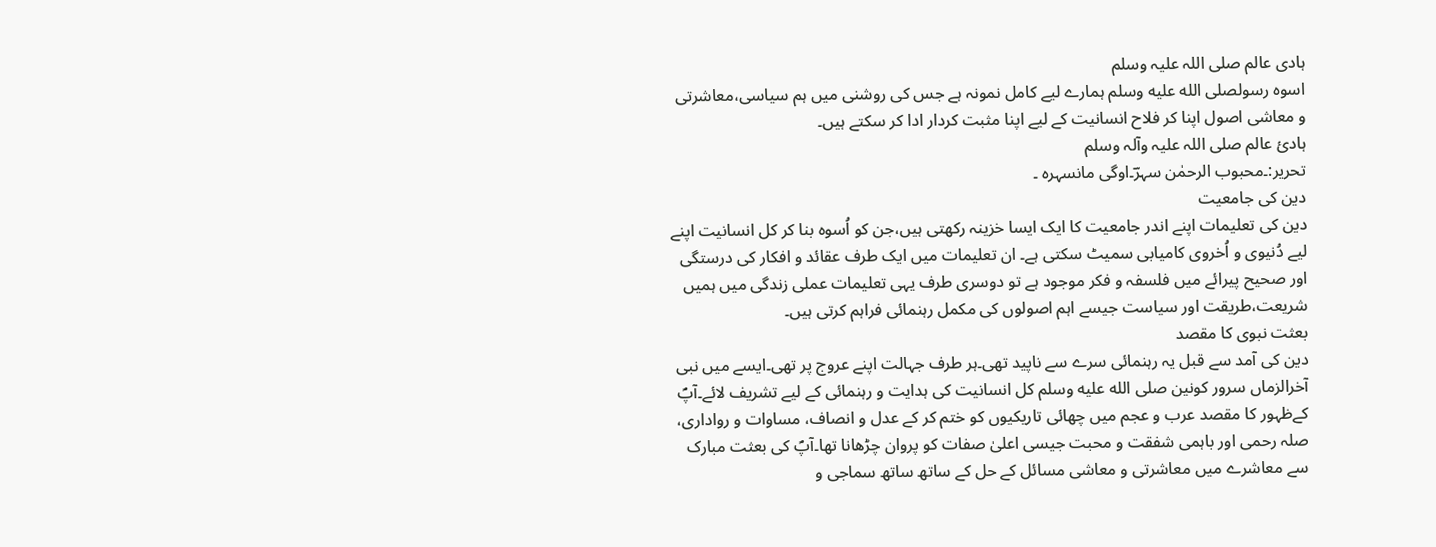ہادی عالم صلی اللہ علیہ وسلم
اسوہ رسولصلى الله عليه وسلم ہمارے لیے کامل نمونہ ہے جس کی روشنی میں ہم سیاسی،معاشرتی و معاشی اصول اپنا کر فلاح انسانیت کے لیے اپنا مثبت کردار ادا کر سکتے ہیں۔
ہادئ عالم صلی اللہ علیہ وآلہ وسلم
تحریر:۔محبوب الرحمٰن سہرؔ۔اوگی مانسہرہ ۔
دین کی جامعیت
دین کی تعلیمات اپنے اندر جامعیت کا ایک ایسا خزینہ رکھتی ہیں،جن کو اُسوہ بنا کر کل انسانیت اپنے لیے دُنیوی و اُخروی کامیابی سمیٹ سکتی ہے۔ ان تعلیمات میں ایک طرف عقائد و افکار کی درستگی اور صحیح پیرائے میں فلسفہ و فکر موجود ہے تو دوسری طرف یہی تعلیمات عملی زندگی میں ہمیں شریعت،طریقت اور سیاست جیسے اہم اصولوں کی مکمل رہنمائی فراہم کرتی ہیں۔
بعثت نبوی کا مقصد
دین کی آمد سے قبل یہ رہنمائی سرے سے ناپید تھی۔ہر طرف جہالت اپنے عروج پر تھی۔ایسے میں نبی آخرالزماں سرور کونین صلى الله عليه وسلم کل انسانیت کی ہدایت و رہنمائی کے لیے تشریف لائے۔آپؐ کےظہور کا مقصد عرب و عجم میں چھائی تاریکیوں کو ختم کر کے عدل و انصاف، مساوات و رواداری، صلہ رحمی اور باہمی شفقت و محبت جیسی اعلیٰ صفات کو پروان چڑھانا تھا۔آپؐ کی بعثت مبارک سے معاشرے میں معاشرتی و معاشی مسائل کے حل کے ساتھ ساتھ سماجی و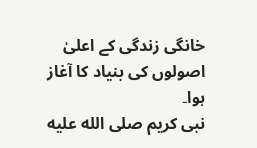خانگی زندگی کے اعلیٰ اصولوں کی بنیاد کا آغاز ہوا۔
نبی کریم صلى الله عليه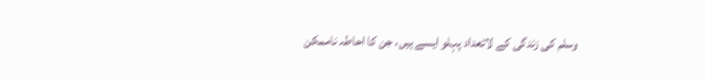وسلم کی زندگی کے لاتعداد پہلو ایسے ہیں، جن کا احاطہ ناممکن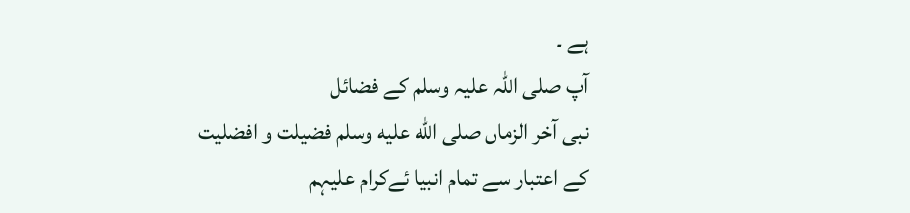ہے ۔
آپ صلی اللہ علیہ وسلم کے فضائل
نبی آخر الزماں صلى الله عليه وسلم فضیلت و افضلیت کے اعتبار سے تمام انبیا ئےکرام علیہم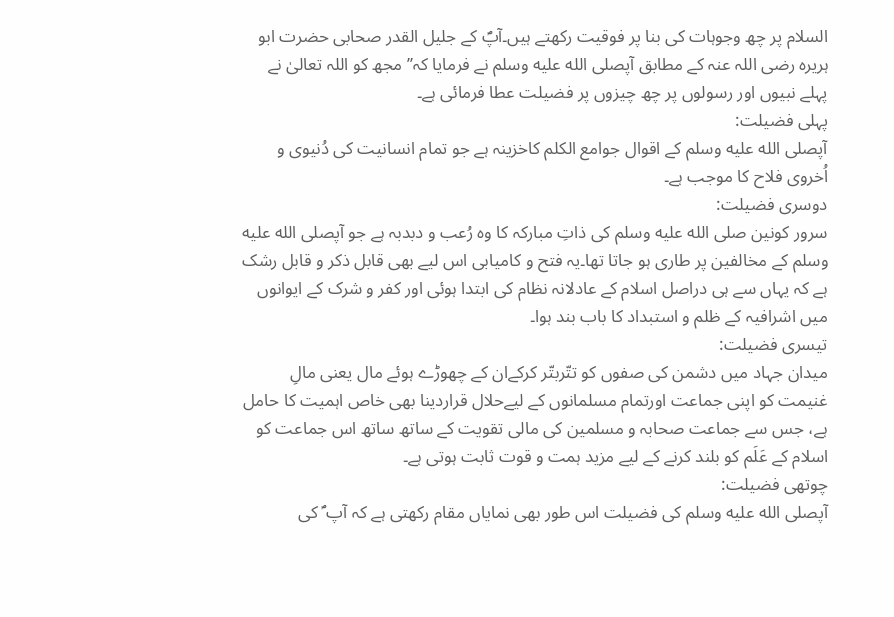السلام پر چھ وجوہات کی بنا پر فوقیت رکھتے ہیں۔آپؐ کے جلیل القدر صحابی حضرت ابو ہریرہ رضی اللہ عنہ کے مطابق آپصلى الله عليه وسلم نے فرمایا کہ’’ مجھ کو اللہ تعالیٰ نے پہلے نبیوں اور رسولوں پر چھ چیزوں پر فضیلت عطا فرمائی ہے۔
پہلی فضیلت:
آپصلى الله عليه وسلم کے اقوال جوامع الکلم کاخزینہ ہے جو تمام انسانیت کی دُنیوی و اُخروی فلاح کا موجب ہے۔
دوسری فضیلت:
سرور کونین صلى الله عليه وسلم کی ذاتِ مبارکہ کا وہ رُعب و دبدبہ ہے جو آپصلى الله عليه وسلم کے مخالفین پر طاری ہو جاتا تھا۔یہ فتح و کامیابی اس لیے بھی قابل ذکر و قابل رشک ہے کہ یہاں سے ہی دراصل اسلام کے عادلانہ نظام کی ابتدا ہوئی اور کفر و شرک کے ایوانوں میں اشرافیہ کے ظلم و استبداد کا باب بند ہوا۔
تیسری فضیلت:
میدان جہاد میں دشمن کی صفوں کو تتّربتّر کرکےان کے چھوڑے ہوئے مال یعنی مالِ غنیمت کو اپنی جماعت اورتمام مسلمانوں کے لیےحلال قراردینا بھی خاص اہمیت کا حامل ہے، جس سے جماعت صحابہ و مسلمین کی مالی تقویت کے ساتھ ساتھ اس جماعت کو اسلام کے عَلَم کو بلند کرنے کے لیے مزید ہمت و قوت ثابت ہوتی ہے۔
چوتھی فضیلت:
آپصلى الله عليه وسلم کی فضیلت اس طور بھی نمایاں مقام رکھتی ہے کہ آپ ؐ کی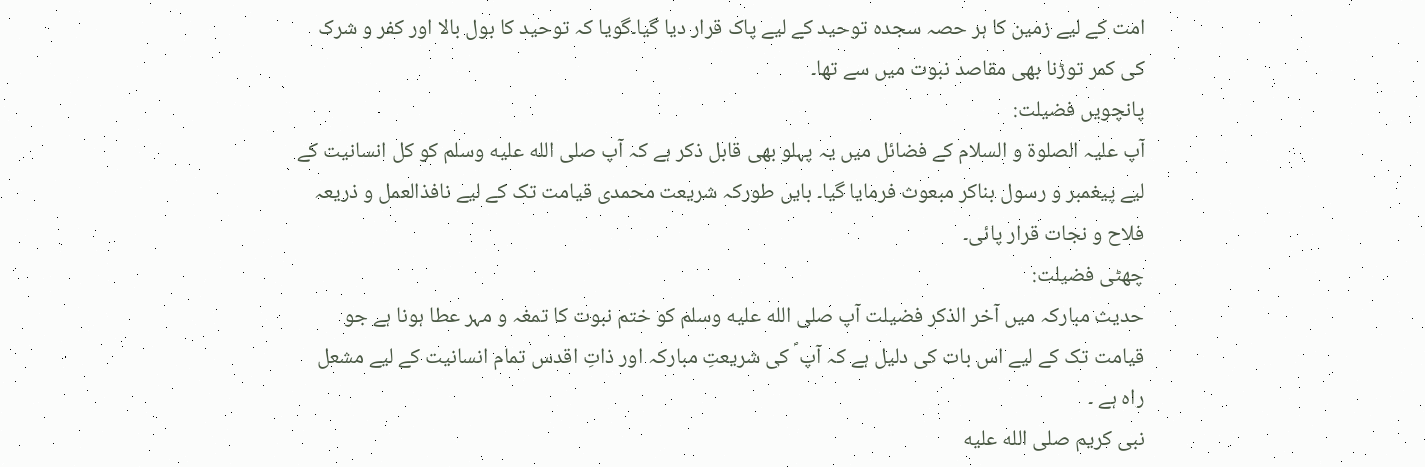امت کے لیے زمین کا ہر حصہ سجدہ توحید کے لیے پاک قرار دیا گیا۔گویا کہ توحید کا بول بالا اور کفر و شرک کی کمر توڑنا بھی مقاصد نبوت میں سے تھا۔
پانچویں فضیلت:
آپ علیہ الصلوۃ و السلام کے فضائل میں یہ پہلو بھی قابل ذکر ہے کہ آپ صلى الله عليه وسلم کو کل انسانیت کے لیے پیغمبر و رسول بناکر مبعوث فرمایا گیا۔ بایں طورکہ شریعت محمدی قیامت تک کے لیے نافذالعمل و ذریعہ فلاح و نجات قرار پائی۔
چھٹی فضیلت:
حدیث مبارکہ میں آخر الذکر فضیلت آپ صلى الله عليه وسلم کو ختم نبوت کا تمغہ و مہر عطا ہونا ہے جو قیامت تک کے لیے اس بات کی دلیل ہے کہ آپ ؐ کی شریعتِ مبارکہ اور ذاتِ اقدس تمام انسانیت کے لیے مشعل راہ ہے ۔
نبی کریم صلى الله عليه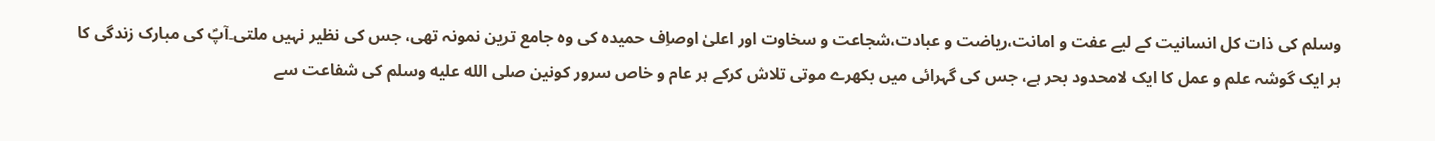وسلم کی ذات کل انسانیت کے لیے عفت و امانت،ریاضت و عبادت،شجاعت و سخاوت اور اعلیٰ اوصاِف حمیدہ کی وہ جامع ترین نمونہ تھی، جس کی نظیر نہیں ملتی۔آپؐ کی مبارک زندگی کا ہر ایک گوشہ علم و عمل کا ایک لامحدود بحر ہے، جس کی گہرائی میں بکھرے موتی تلاش کرکے ہر عام و خاص سرور کونین صلى الله عليه وسلم کی شفاعت سے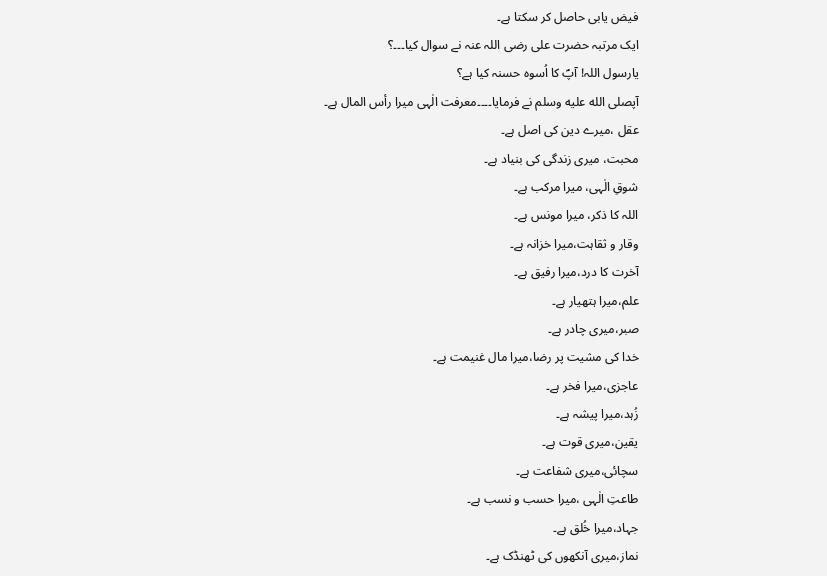فیض یابی حاصل کر سکتا ہے۔
ایک مرتبہ حضرت علی رضی اللہ عنہ نے سوال کیا۔۔۔؟
یارسول اللہ! آپؐ کا اُسوہ حسنہ کیا ہے؟
آپصلى الله عليه وسلم نے فرمایا۔۔۔۔معرفت الٰہی میرا رأس المال ہے۔
عقل ،میرے دین کی اصل ہے۔
محبت، میری زندگی کی بنیاد ہے۔
شوقِ الٰہی، میرا مرکب ہے۔
اللہ کا ذکر، میرا مونس ہے۔
وقار و ثقاہت،میرا خزانہ ہے۔
آخرت کا درد،میرا رفیق ہے۔
علم،میرا ہتھیار ہے۔
صبر،میری چادر ہے۔
خدا کی مشیت پر رضا،میرا مال غنیمت ہے۔
عاجزی،میرا فخر ہے۔
زُہد،میرا پیشہ ہے۔
یقین،میری قوت ہے۔
سچائی،میری شفاعت ہے۔
طاعتِ الٰہی ،میرا حسب و نسب ہے۔
جہاد،میرا خُلق ہے۔
نماز،میری آنکھوں کی ٹھنڈک ہے۔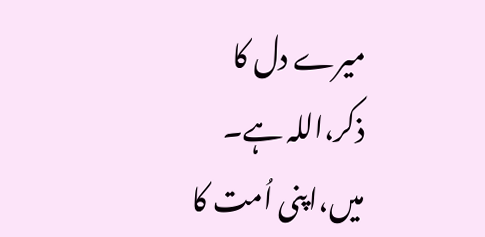میرے دل کا ذکر،اللہ ہے۔
میں،اپنی اُمت کا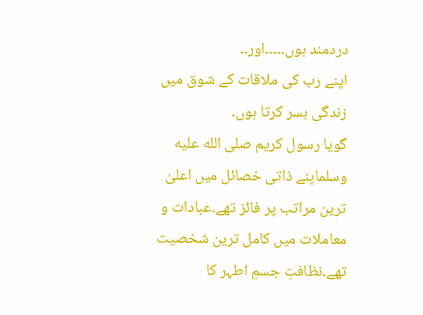دردمند ہوں۔۔۔۔۔اور۔۔
اپنے رب کی ملاقات کے شوق میں زندگی بسر کرتا ہوں۔
گویا رسول کریم صلى الله عليه وسلماپنے ذاتی خصائل میں اعلیٰ ترین مراتب پر فائز تھے۔عبادات و معاملات میں کامل ترین شخصیت تھے۔نظافتِ جسمِ اطہر کا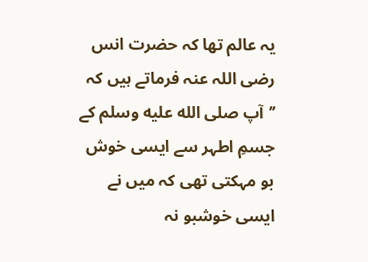یہ عالم تھا کہ حضرت انس رضی اللہ عنہ فرماتے ہیں کہ ’’آپ صلى الله عليه وسلم کے جسمِ اطہر سے ایسی خوش بو مہکتی تھی کہ میں نے ایسی خوشبو نہ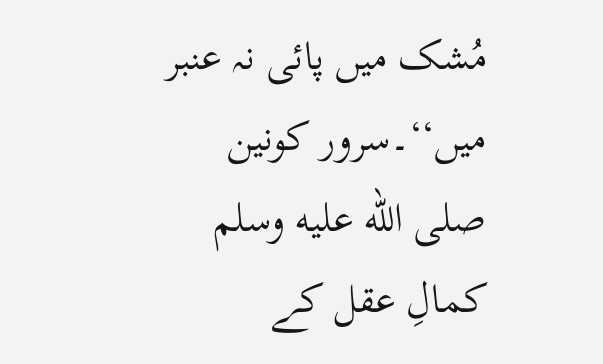مُشک میں پائی نہ عنبر میں‘‘۔سرور کونین صلى الله عليه وسلم کمالِ عقل کے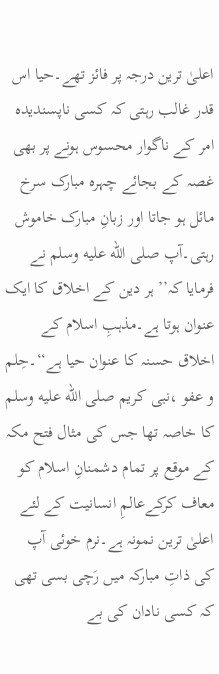اعلیٰ ترین درجہ پر فائز تھے۔حیا اس قدر غالب رہتی کہ کسی ناپسندیدہ امر کے ناگوار محسوس ہونے پر بھی غصہ کے بجائے چہرہ مبارک سرخ مائل ہو جاتا اور زبانِ مبارک خاموش رہتی۔آپ صلى الله عليه وسلم نے فرمایا کہ’’ ہر دین کے اخلاق کا ایک عنوان ہوتا ہے۔مذہبِ اسلام کے اخلاق حسنہ کا عنوان حیا ہے‘‘۔حِلم و عفو ،نبی کریم صلى الله عليه وسلم کا خاصہ تھا جس کی مثال فتح مکہ کے موقع پر تمام دشمنانِ اسلام کو معاف کرکےعالمِ انسانیت کے لئے اعلیٰ ترین نمونہ ہے۔نرم خوئی آپ کی ذاتِ مبارکہ میں رَچی بسی تھی کہ کسی نادان کی بے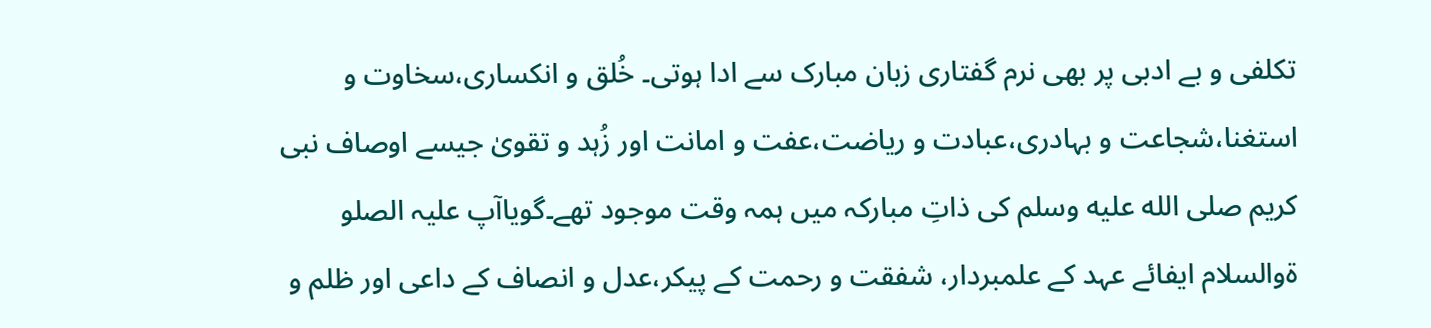تکلفی و بے ادبی پر بھی نرم گفتاری زبان مبارک سے ادا ہوتی۔ خُلق و انکساری،سخاوت و استغنا،شجاعت و بہادری،عبادت و ریاضت،عفت و امانت اور زُہد و تقویٰ جیسے اوصاف نبی کریم صلى الله عليه وسلم کی ذاتِ مبارکہ میں ہمہ وقت موجود تھے۔گویاآپ علیہ الصلو ۃوالسلام ایفائے عہد کے علمبردار، شفقت و رحمت کے پیکر،عدل و انصاف کے داعی اور ظلم و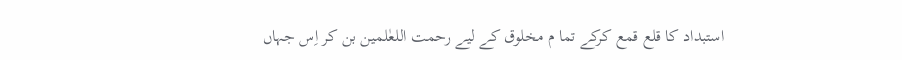استبداد کا قلع قمع کرکے تما م مخلوق کے لیے رحمت اللعٰلمین بن کر اِس جہاں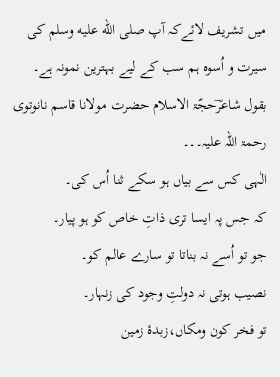میں تشریف لائےکہ آپ صلى الله عليه وسلم کی سیرت و اُسوہ ہم سب کے لیے بہترین نمونہ ہے۔
بقول شاعرؔحجّۃ الاسلام حضرت مولانا قاسم نانوتوی رحمۃ اللہ علیہ۔۔۔
الٰہی کس سے بیاں ہو سکے ثنا اُس کی۔
کہ جس پہ ایسا تری ذاتِ خاص کو ہو پیار۔
جو تو اُسے نہ بناتا تو سارے عالم کو۔
نصیب ہوتی نہ دولتِ وجود کی زنہار۔
تو فخر کون ومکاں،زبدۂ زمین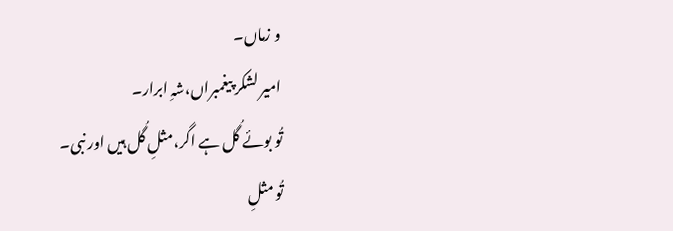و زماں۔
امیر لشکر پیغمبراں،شہِ ابرار۔
تُو بوئے گُل ہے اگر،مثلِ گُل ہیں اور نبی۔
تُو مثلِ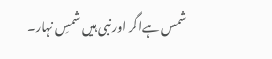شمس ہےاگر اور نبی ہیں شمسِ نہار۔